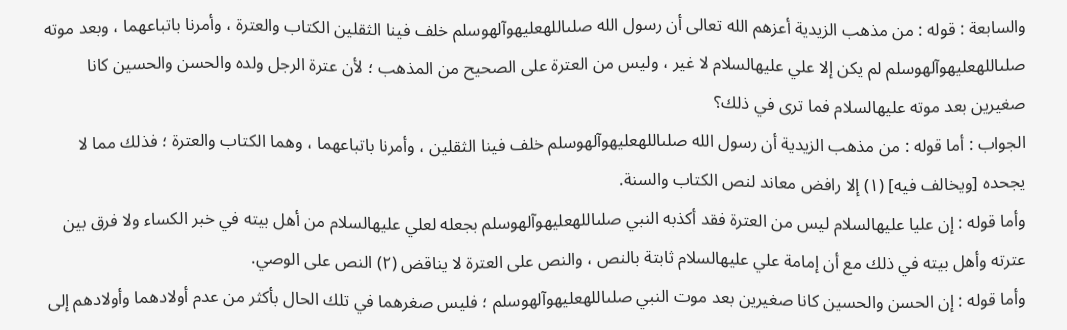والسابعة : قوله : من مذهب الزيدية أعزهم الله تعالى أن رسول الله صلىاللهعليهوآلهوسلم خلف فينا الثقلين الكتاب والعترة ، وأمرنا باتباعهما ، وبعد موته صلىاللهعليهوآلهوسلم لم يكن إلا علي عليهالسلام لا غير ، وليس من العترة على الصحيح من المذهب ؛ لأن عترة الرجل ولده والحسن والحسين كانا صغيرين بعد موته عليهالسلام فما ترى في ذلك؟
الجواب : أما قوله : من مذهب الزيدية أن رسول الله صلىاللهعليهوآلهوسلم خلف فينا الثقلين ، وأمرنا باتباعهما ، وهما الكتاب والعترة ؛ فذلك مما لا يجحده [ويخالف فيه] (١) إلا رافض معاند لنص الكتاب والسنة.
وأما قوله : إن عليا عليهالسلام ليس من العترة فقد أكذبه النبي صلىاللهعليهوآلهوسلم بجعله لعلي عليهالسلام من أهل بيته في خبر الكساء ولا فرق بين عترته وأهل بيته في ذلك مع أن إمامة علي عليهالسلام ثابتة بالنص ، والنص على العترة لا يناقض (٢) النص على الوصي.
وأما قوله : إن الحسن والحسين كانا صغيرين بعد موت النبي صلىاللهعليهوآلهوسلم ؛ فليس صغرهما في تلك الحال بأكثر من عدم أولادهما وأولادهم إلى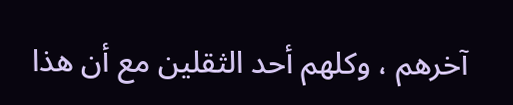آخرهم ، وكلهم أحد الثقلين مع أن هذا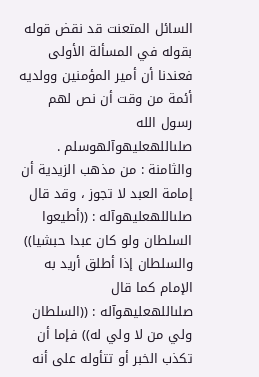السائل المتعنت قد نقض قوله بقوله في المسألة الأولى فعندنا أن أمير المؤمنين وولديه أئمة من وقت أن نص لهم رسول الله صلىاللهعليهوآلهوسلم .
والثامنة : من مذهب الزيدية أن إمامة العبد لا تجوز ، وقد قال صلىاللهعليهوآله : ((أطيعوا السلطان ولو كان عبدا حبشيا)) والسلطان إذا أطلق أريد به الإمام كما قال صلىاللهعليهوآله : ((السلطان ولي من لا ولي له)) فإما أن تكذب الخبر أو تتأوله على أنه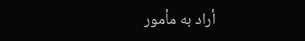أراد به مأمور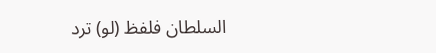السلطان فلفظ (لو) ترد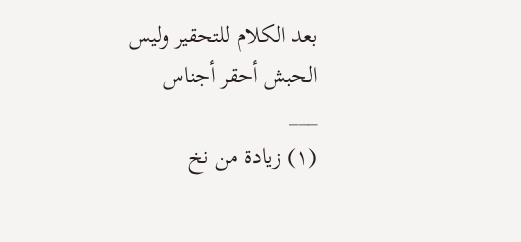بعد الكلام للتحقير وليس الحبش أحقر أجناس
___
(١) زيادة من نخ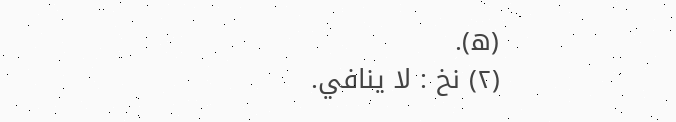(ه).
(٢) نخ : لا ينافي.